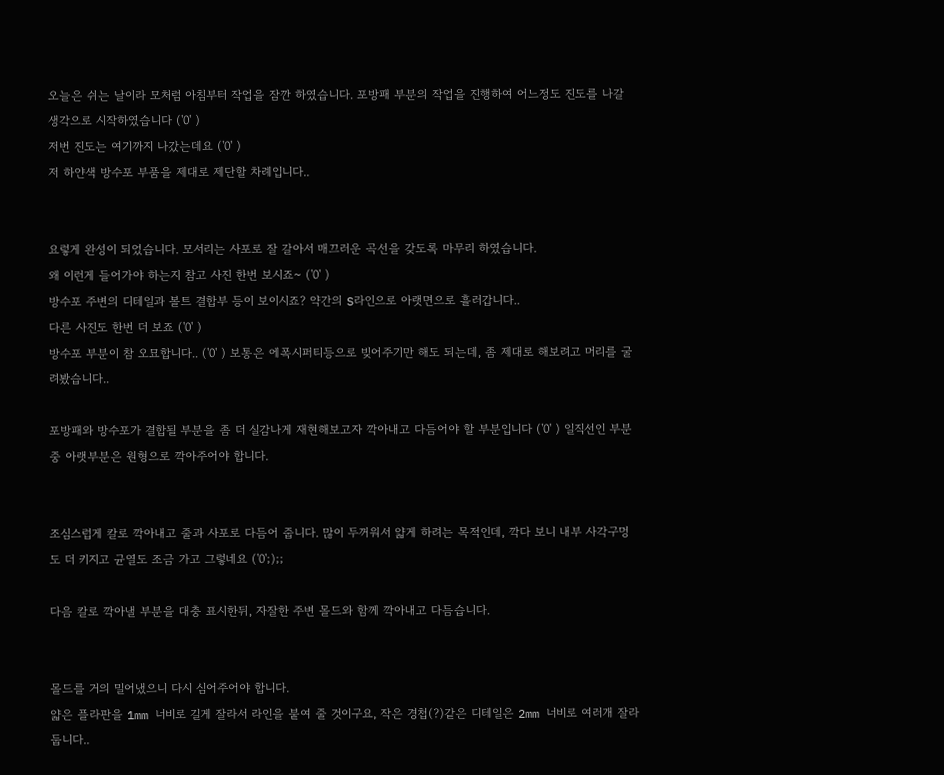오늘은 쉬는 날이라 모처럼 아침부터 작업을 잠깐 하였습니다. 포방패 부분의 작업을 진행하여 어느정도 진도를 나갈 생각으로 시작하였습니다 ('0' )
저번 진도는 여기까지 나갔는데요 ('0' )
저 하얀색 방수포 부품을 제대로 제단할 차례입니다..


요렇게 완성이 되었습니다. 모서리는 사포로 잘 갈아서 매끄러운 곡선을 갖도록 마무리 하였습니다.
왜 이런게 들어가야 하는지 참고 사진 한번 보시죠~ ('0' )
방수포 주변의 디테일과 볼트 결합부 등이 보이시죠? 약간의 S라인으로 아랫면으로 흘러갑니다..
다른 사진도 한번 더 보죠 ('0' )
방수포 부분이 참 오묘합니다.. ('0' ) 보통은 에폭시퍼티등으로 빚어주기만 해도 되는데, 좀 제대로 해보려고 머리를 굴려봤습니다..

포방패와 방수포가 결합될 부분을 좀 더 실감나게 재현해보고자 깍아내고 다듬어야 할 부분입니다 ('0' ) 일직선인 부분중 아랫부분은 원형으로 깍아주어야 합니다.


조심스럽게 칼로 깍아내고 줄과 사포로 다듬어 줍니다. 많이 두꺼워서 얇게 하려는 목적인데, 깍다 보니 내부 사각구멍도 더 키지고 균열도 조금 가고 그렇네요 ('0';);;

다음 칼로 깍아낼 부분을 대충 표시한뒤, 자잘한 주변 몰드와 함께 깍아내고 다듬습니다.


몰드를 거의 밀어냈으니 다시 심어주어야 합니다.
얇은 플라판을 1mm 너비로 길게 잘라서 라인을 붙여 줄 것이구요, 작은 경첩(?)같은 디테일은 2mm 너비로 여러개 잘라둡니다..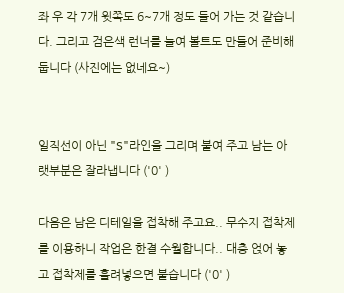좌 우 각 7개 윗쪽도 6~7개 정도 들어 가는 것 같습니다. 그리고 검은색 런너를 늘여 볼트도 만들어 준비해 둡니다 (사진에는 없네요~)


일직선이 아닌 "S"라인을 그리며 붙여 주고 남는 아랫부분은 잘라냅니다 ('0' )

다음은 남은 디테일을 접착해 주고요.. 무수지 접착제를 이용하니 작업은 한결 수월합니다.. 대충 얹어 놓고 접착제를 흘려넣으면 붙습니다 ('0' )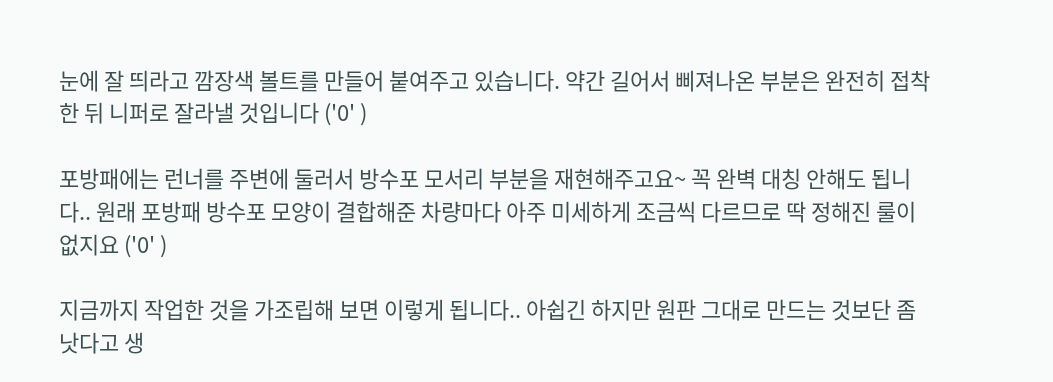눈에 잘 띄라고 깜장색 볼트를 만들어 붙여주고 있습니다. 약간 길어서 삐져나온 부분은 완전히 접착한 뒤 니퍼로 잘라낼 것입니다 ('0' )

포방패에는 런너를 주변에 둘러서 방수포 모서리 부분을 재현해주고요~ 꼭 완벽 대칭 안해도 됩니다.. 원래 포방패 방수포 모양이 결합해준 차량마다 아주 미세하게 조금씩 다르므로 딱 정해진 룰이 없지요 ('0' )

지금까지 작업한 것을 가조립해 보면 이렇게 됩니다.. 아쉽긴 하지만 원판 그대로 만드는 것보단 좀 낫다고 생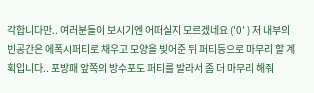각합니다만.. 여러분들이 보시기엔 어떠실지 모르겠네요 ('0' ) 저 내부의 빈공간은 에폭시퍼티로 채우고 모양을 빚어준 뒤 퍼티등으로 마무리 할 계획입니다.. 포방패 앞쪽의 방수포도 퍼티를 발라서 좀 더 마무리 해줘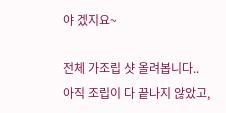야 겠지요~

전체 가조립 샷 올려봅니다.. 아직 조립이 다 끝나지 않았고,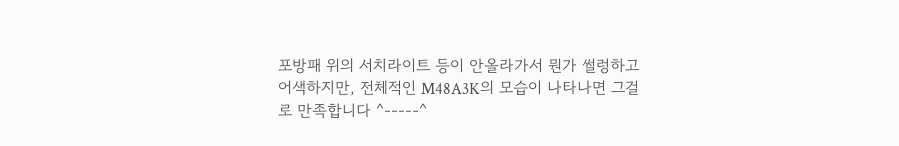포방패 위의 서치라이트 등이 안올라가서 뭔가 썰렁하고 어색하지만, 전체적인 M48A3K의 모습이 나타나면 그걸로 만족합니다 ^-----^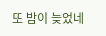또 밤이 늦었네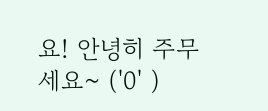요! 안녕히 주무세요~ ('0' )